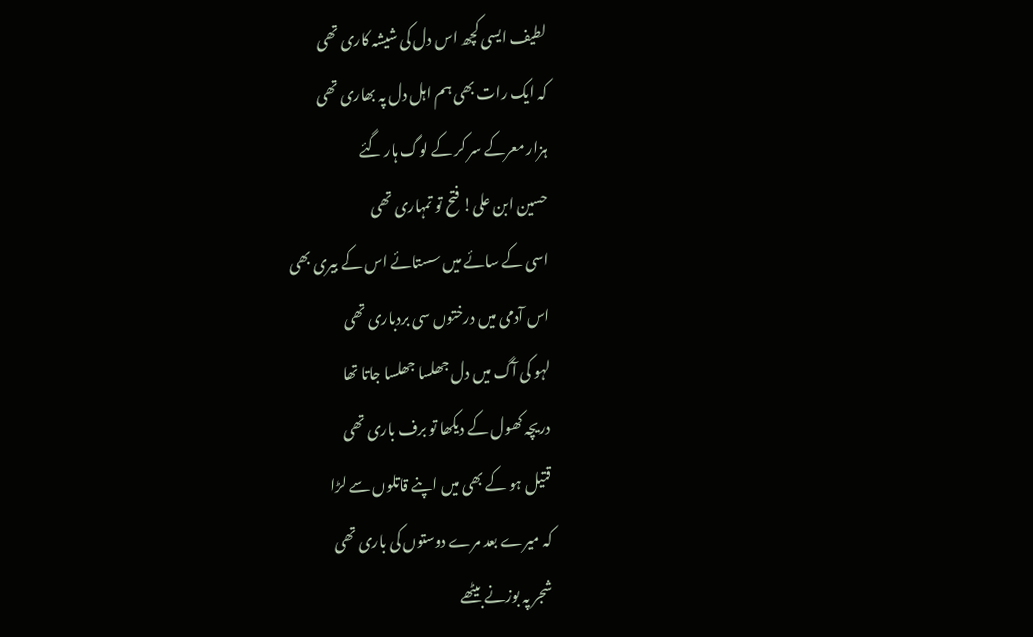لطیف ایسی کچھ اس دل کی شیشہ کاری تھی
کہ ایک رات بھی ہم اہل دل پہ بھاری تھی
ہزار معرکے سر کر کے لوگ ہار گئے
حسین ابن علی! فتح تو تمہاری تھی
اسی کے سائے میں سستائے اس کے بیری بھی
اس آدمی میں درختوں سی بردباری تھی
لہو کی آگ میں دل جھلسا جھلسا جاتا تھا
دریچہ کھول کے دیکھا تو برف باری تھی
قتیل ہو کے بھی میں اپنے قاتلوں سے لڑا
کہ میرے بعد مرے دوستوں کی باری تھی
شجر پہ بوزنے بیٹھے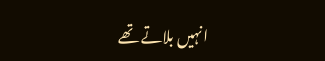انہیں بلاتے تھے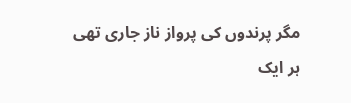مگر پرندوں کی پرواز ناز جاری تھی
ہر ایک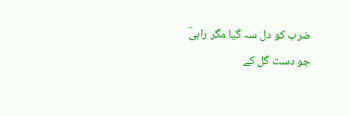ضرب کو دل سہ گیا مگر راہیؔ
جو دست گل کے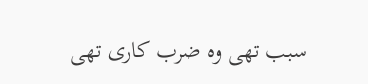سبب تھی وہ ضرب کاری تھی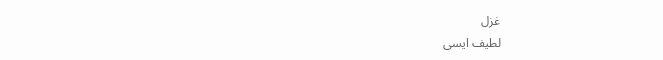غزل
لطیف ایسی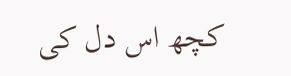کچھ اس دل کی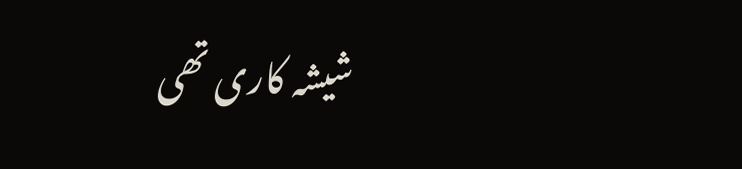شیشہ کاری تھی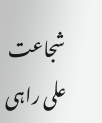شجاعت علی راہی